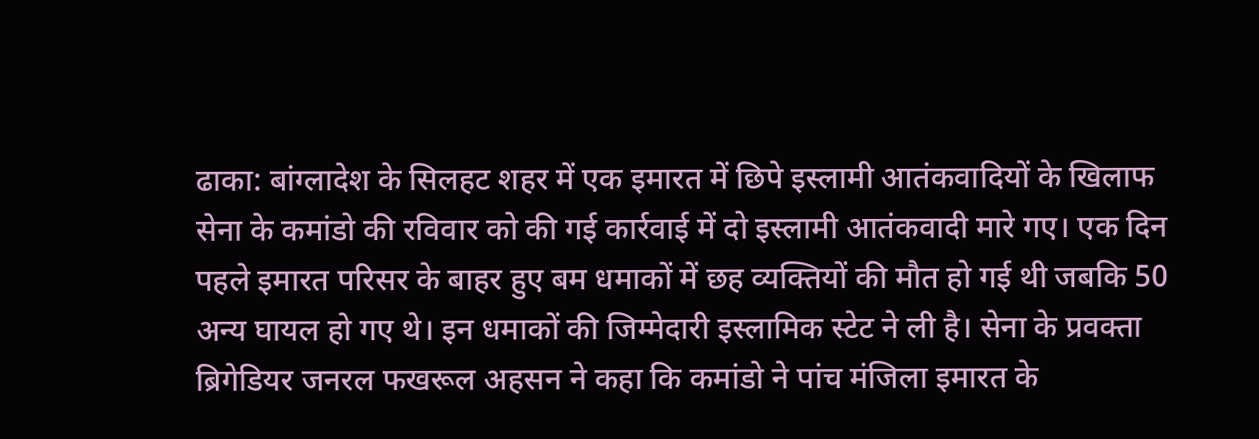ढाका: बांग्लादेश के सिलहट शहर में एक इमारत में छिपे इस्लामी आतंकवादियों के खिलाफ सेना के कमांडो की रविवार को की गई कार्रवाई में दो इस्लामी आतंकवादी मारे गए। एक दिन पहले इमारत परिसर के बाहर हुए बम धमाकों में छह व्यक्तियों की मौत हो गई थी जबकि 50 अन्य घायल हो गए थे। इन धमाकों की जिम्मेदारी इस्लामिक स्टेट ने ली है। सेना के प्रवक्ता ब्रिगेडियर जनरल फखरूल अहसन ने कहा कि कमांडो ने पांच मंजिला इमारत के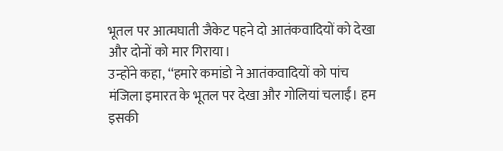भूतल पर आत्मघाती जैकेट पहने दो आतंकवादियों को देखा और दोनों को मार गिराया।
उन्होंने कहा, ‘‘हमारे कमांडो ने आतंकवादियों को पांच मंजिला इमारत के भूतल पर देखा और गोलियां चलाईं। हम इसकी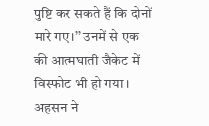पुष्टि कर सकते हैं कि दोनों मारे गए।’’ उनमें से एक की आत्मघाती जैकेट में विस्फोट भी हो गया। अहसन ने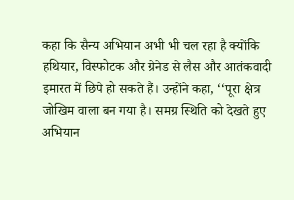कहा कि सैन्य अभियान अभी भी चल रहा है क्योंकि हथियार, विस्फोटक और ग्रेनेड से लैस और आतंकवादी इमारत में छिपे हो सकते हैं। उन्होंने कहा, ‘‘पूरा क्षेत्र जोखिम वाला बन गया है। समग्र स्थिति को देखते हुए अभियान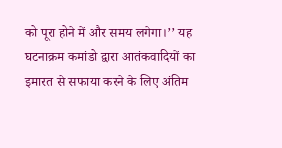को पूरा होने में और समय लगेगा।’’ यह घटनाक्रम कमांडो द्वारा आतंकवादियों का इमारत से सफाया करने के लिए अंतिम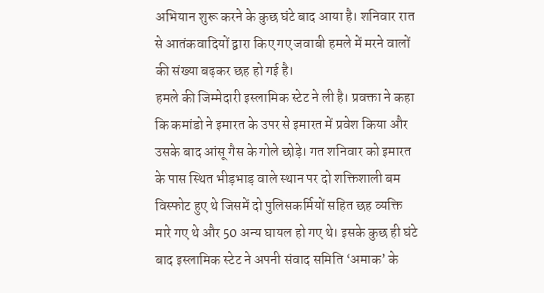अभियान शुरू करने के कुछ घंटे बाद आया है। शनिवार रात से आतंकवादियों द्वारा किए गए जवाबी हमले में मरने वालों की संख्या बढ़कर छह हो गई है।
हमले की जिम्मेदारी इस्लामिक स्टेट ने ली है। प्रवक्ता ने कहा कि कमांडो ने इमारत के उपर से इमारत में प्रवेश किया और उसके बाद आंसू गैस के गोले छोड़े। गत शनिवार को इमारत के पास स्थित भीड़भाड़ वाले स्थान पर दो शक्तिशाली बम विस्फोट हुए थे जिसमें दो पुलिसकर्मियों सहित छह व्यक्ति मारे गए थे और 50 अन्य घायल हो गए थे। इसके कुछ ही घंटे बाद इस्लामिक स्टेट ने अपनी संवाद समिति ‘अमाक’ के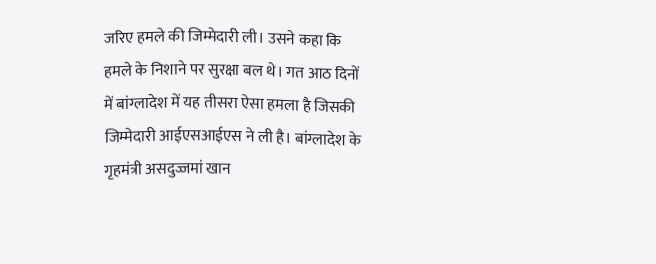जरिए हमले की जिम्मेदारी ली। उसने कहा कि हमले के निशाने पर सुरक्षा बल थे। गत आठ दिनों में बांग्लादेश में यह तीसरा ऐसा हमला है जिसकी जिम्मेदारी आईएसआईएस ने ली है। बांग्लादेश के गृहमंत्री असदुज्जमां खान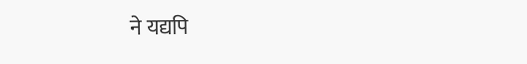ने यद्यपि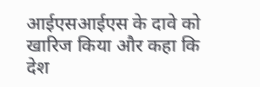आईएसआईएस के दावे को खारिज किया और कहा कि देश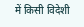में किसी विदेशी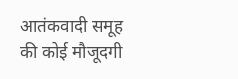आतंकवादी समूह की कोई मौजूदगी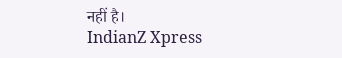नहीं है।
IndianZ Xpress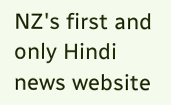NZ's first and only Hindi news website